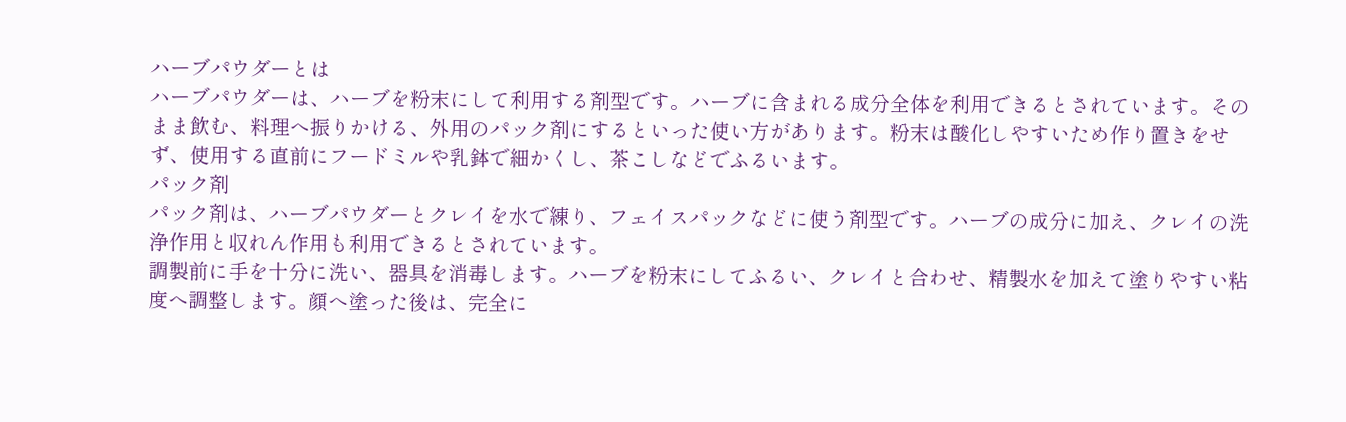ハーブパウダーとは
ハーブパウダーは、ハーブを粉末にして利用する剤型です。ハーブに含まれる成分全体を利用できるとされています。そのまま飲む、料理へ振りかける、外用のパック剤にするといった使い方があります。粉末は酸化しやすいため作り置きをせず、使用する直前にフードミルや乳鉢で細かくし、茶こしなどでふるいます。
パック剤
パック剤は、ハーブパウダーとクレイを水で練り、フェイスパックなどに使う剤型です。ハーブの成分に加え、クレイの洗浄作用と収れん作用も利用できるとされています。
調製前に手を十分に洗い、器具を消毒します。ハーブを粉末にしてふるい、クレイと合わせ、精製水を加えて塗りやすい粘度へ調整します。顔へ塗った後は、完全に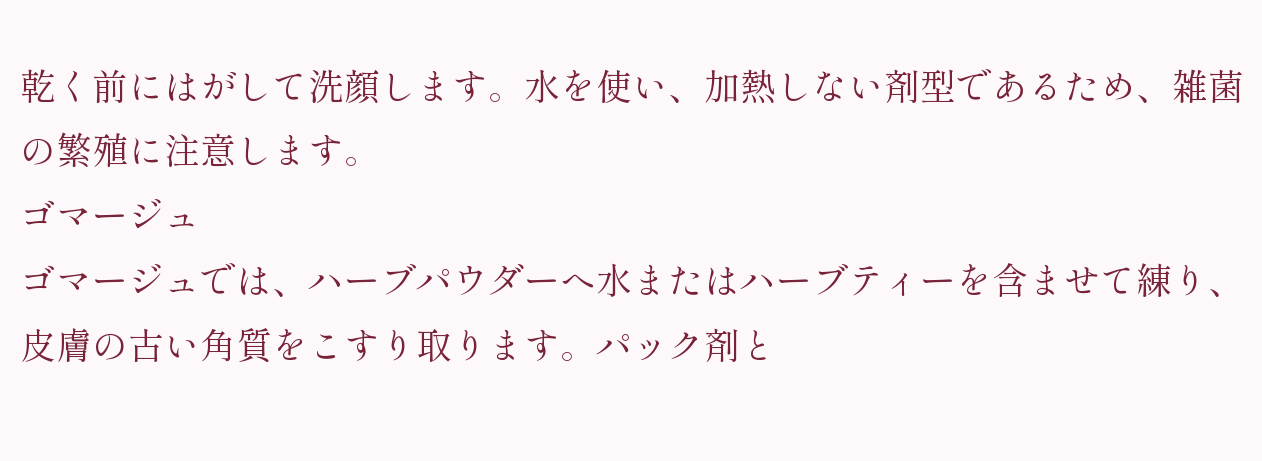乾く前にはがして洗顔します。水を使い、加熱しない剤型であるため、雑菌の繁殖に注意します。
ゴマージュ
ゴマージュでは、ハーブパウダーへ水またはハーブティーを含ませて練り、皮膚の古い角質をこすり取ります。パック剤と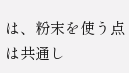は、粉末を使う点は共通し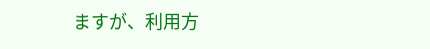ますが、利用方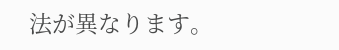法が異なります。